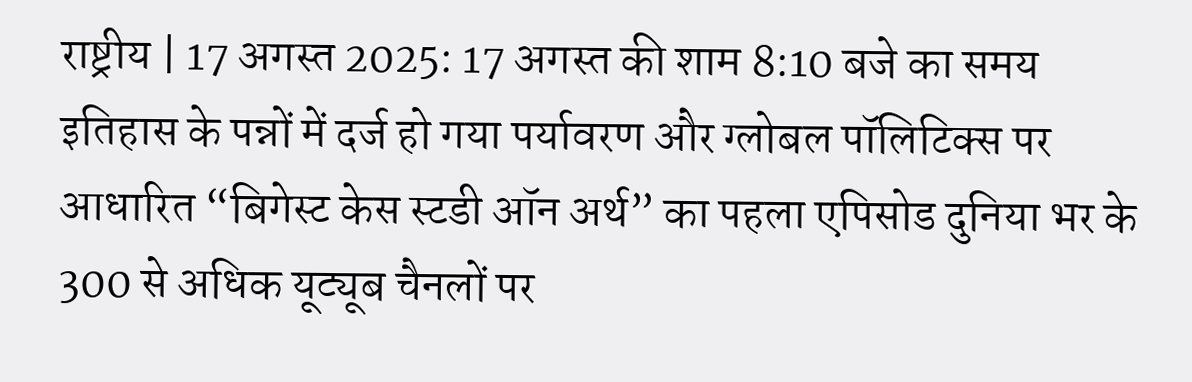राष्ट्रीय | 17 अगस्त 2025: 17 अगस्त की शाम 8:10 बजे का समय इतिहास के पन्नों में दर्ज हो गया पर्यावरण और ग्लोबल पॉलिटिक्स पर आधारित “बिगेस्ट केस स्टडी ऑन अर्थ” का पहला एपिसोड दुनिया भर के 300 से अधिक यूट्यूब चैनलों पर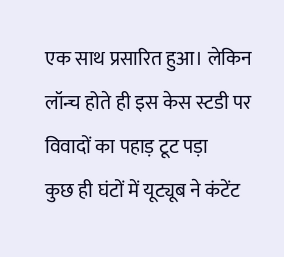एक साथ प्रसारित हुआ। लेकिन लॉन्च होते ही इस केस स्टडी पर विवादों का पहाड़ टूट पड़ा
कुछ ही घंटों में यूट्यूब ने कंटेंट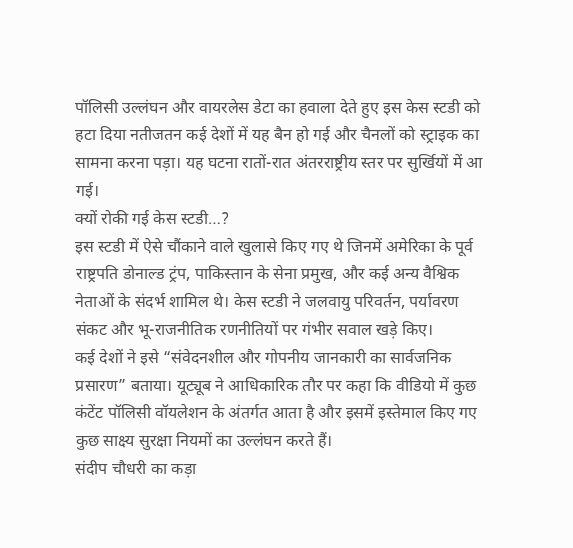पॉलिसी उल्लंघन और वायरलेस डेटा का हवाला देते हुए इस केस स्टडी को हटा दिया नतीजतन कई देशों में यह बैन हो गई और चैनलों को स्ट्राइक का सामना करना पड़ा। यह घटना रातों-रात अंतरराष्ट्रीय स्तर पर सुर्खियों में आ गई।
क्यों रोकी गई केस स्टडी…?
इस स्टडी में ऐसे चौंकाने वाले खुलासे किए गए थे जिनमें अमेरिका के पूर्व राष्ट्रपति डोनाल्ड ट्रंप, पाकिस्तान के सेना प्रमुख, और कई अन्य वैश्विक नेताओं के संदर्भ शामिल थे। केस स्टडी ने जलवायु परिवर्तन, पर्यावरण संकट और भू-राजनीतिक रणनीतियों पर गंभीर सवाल खड़े किए।
कई देशों ने इसे “संवेदनशील और गोपनीय जानकारी का सार्वजनिक प्रसारण” बताया। यूट्यूब ने आधिकारिक तौर पर कहा कि वीडियो में कुछ कंटेंट पॉलिसी वॉयलेशन के अंतर्गत आता है और इसमें इस्तेमाल किए गए कुछ साक्ष्य सुरक्षा नियमों का उल्लंघन करते हैं।
संदीप चौधरी का कड़ा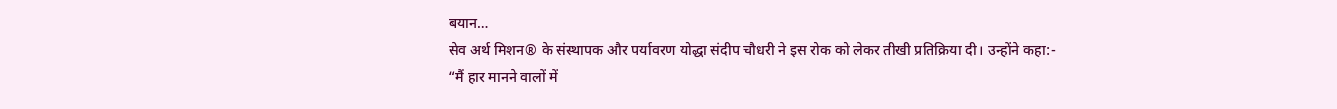बयान…
सेव अर्थ मिशन® के संस्थापक और पर्यावरण योद्धा संदीप चौधरी ने इस रोक को लेकर तीखी प्रतिक्रिया दी। उन्होंने कहा:-
“मैं हार मानने वालों में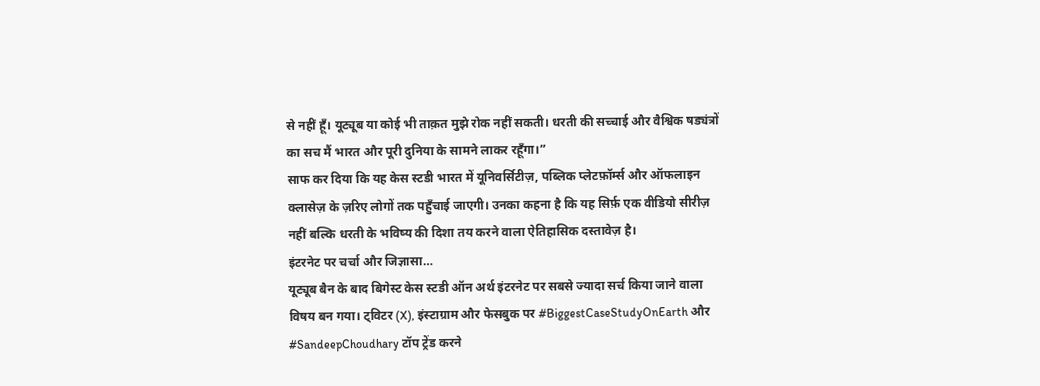से नहीं हूँ। यूट्यूब या कोई भी ताक़त मुझे रोक नहीं सकती। धरती की सच्चाई और वैश्विक षड्यंत्रों का सच मैं भारत और पूरी दुनिया के सामने लाकर रहूँगा।”
साफ कर दिया कि यह केस स्टडी भारत में यूनिवर्सिटीज़, पब्लिक प्लेटफ़ॉर्म्स और ऑफलाइन क्लासेज़ के ज़रिए लोगों तक पहुँचाई जाएगी। उनका कहना है कि यह सिर्फ़ एक वीडियो सीरीज़ नहीं बल्कि धरती के भविष्य की दिशा तय करने वाला ऐतिहासिक दस्तावेज़ है।
इंटरनेट पर चर्चा और जिज्ञासा…
यूट्यूब बैन के बाद बिगेस्ट केस स्टडी ऑन अर्थ इंटरनेट पर सबसे ज्यादा सर्च किया जाने वाला विषय बन गया। ट्विटर (X), इंस्टाग्राम और फेसबुक पर #BiggestCaseStudyOnEarth और #SandeepChoudhary टॉप ट्रेंड करने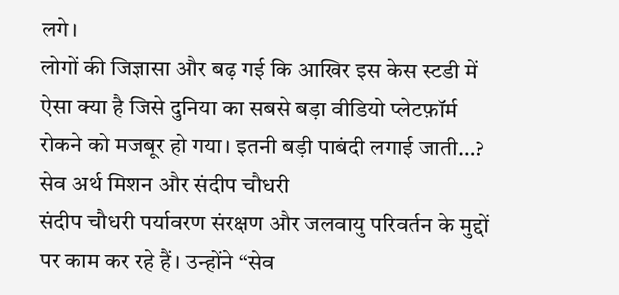लगे।
लोगों की जिज्ञासा और बढ़ गई कि आखिर इस केस स्टडी में ऐसा क्या है जिसे दुनिया का सबसे बड़ा वीडियो प्लेटफ़ॉर्म रोकने को मजबूर हो गया। इतनी बड़ी पाबंदी लगाई जाती…?
सेव अर्थ मिशन और संदीप चौधरी
संदीप चौधरी पर्यावरण संरक्षण और जलवायु परिवर्तन के मुद्दों पर काम कर रहे हैं। उन्होंने “सेव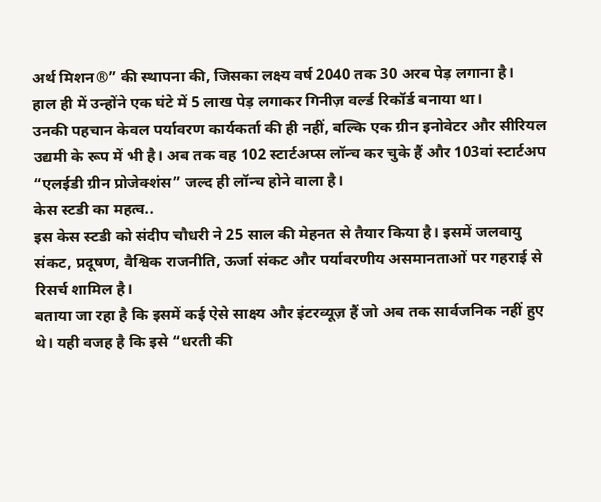अर्थ मिशन®” की स्थापना की, जिसका लक्ष्य वर्ष 2040 तक 30 अरब पेड़ लगाना है।
हाल ही में उन्होंने एक घंटे में 5 लाख पेड़ लगाकर गिनीज़ वर्ल्ड रिकॉर्ड बनाया था।
उनकी पहचान केवल पर्यावरण कार्यकर्ता की ही नहीं, बल्कि एक ग्रीन इनोवेटर और सीरियल उद्यमी के रूप में भी है। अब तक वह 102 स्टार्टअप्स लॉन्च कर चुके हैं और 103वां स्टार्टअप “एलईडी ग्रीन प्रोजेक्शंस” जल्द ही लॉन्च होने वाला है।
केस स्टडी का महत्व..
इस केस स्टडी को संदीप चौधरी ने 25 साल की मेहनत से तैयार किया है। इसमें जलवायु संकट, प्रदूषण, वैश्विक राजनीति, ऊर्जा संकट और पर्यावरणीय असमानताओं पर गहराई से रिसर्च शामिल है।
बताया जा रहा है कि इसमें कई ऐसे साक्ष्य और इंटरव्यूज़ हैं जो अब तक सार्वजनिक नहीं हुए थे। यही वजह है कि इसे “धरती की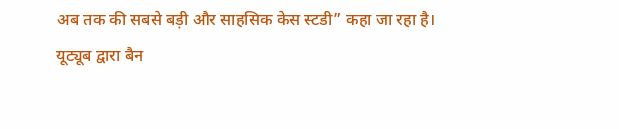अब तक की सबसे बड़ी और साहसिक केस स्टडी” कहा जा रहा है।
यूट्यूब द्वारा बैन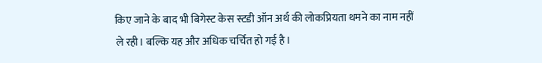किए जाने के बाद भी बिगेस्ट केस स्टडी ऑन अर्थ की लोकप्रियता थमने का नाम नहीं ले रही। बल्कि यह और अधिक चर्चित हो गई है।